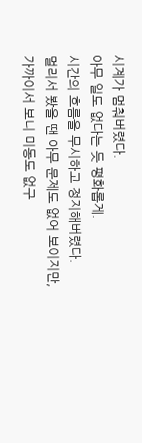시계가 멈춰버렸다.
아무 일도 없다는 듯 평화롭게.
시간의 흐름을 무시하고 정지해버렸다.
멀리서 봤을 땐 아무 문제도 없어 보이지만,
가까이서 보니 미동도 없구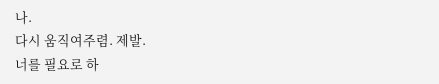나.
다시 움직여주렴. 제발.
너를 필요로 하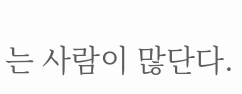는 사람이 많단다.